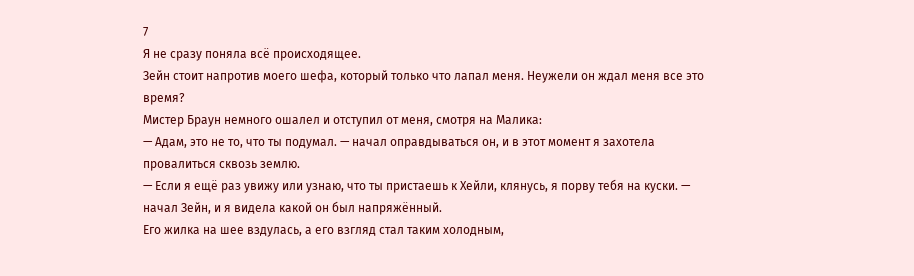7
Я не сразу поняла всё происходящее.
Зейн стоит напротив моего шефа, который только что лапал меня. Неужели он ждал меня все это время?
Мистер Браун немного ошалел и отступил от меня, смотря на Малика:
— Адам, это не то, что ты подумал. — начал оправдываться он, и в этот момент я захотела провалиться сквозь землю.
— Если я ещё раз увижу или узнаю, что ты пристаешь к Хейли, клянусь, я порву тебя на куски. — начал Зейн, и я видела какой он был напряжённый.
Его жилка на шее вздулась, а его взгляд стал таким холодным,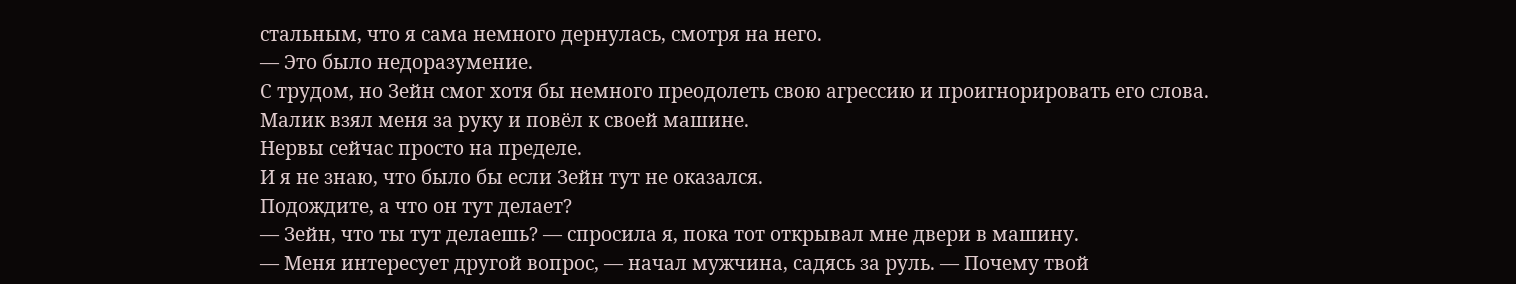стальным, что я сама немного дернулась, смотря на него.
— Это было недоразумение.
С трудом, но Зейн смог хотя бы немного преодолеть свою агрессию и проигнорировать его слова.
Малик взял меня за руку и повёл к своей машине.
Нервы сейчас просто на пределе.
И я не знаю, что было бы если Зейн тут не оказался.
Подождите, а что он тут делает?
— Зейн, что ты тут делаешь? — спросила я, пока тот открывал мне двери в машину.
— Меня интересует другой вопрос, — начал мужчина, садясь за руль. — Почему твой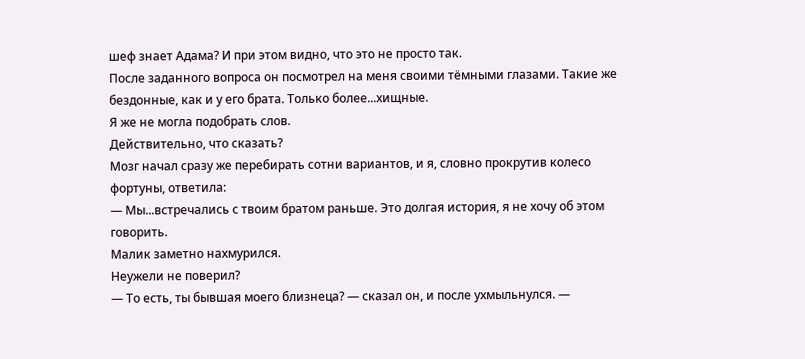шеф знает Адама? И при этом видно, что это не просто так.
После заданного вопроса он посмотрел на меня своими тёмными глазами. Такие же бездонные, как и у его брата. Только более...хищные.
Я же не могла подобрать слов.
Действительно, что сказать?
Мозг начал сразу же перебирать сотни вариантов, и я, словно прокрутив колесо фортуны, ответила:
— Мы...встречались с твоим братом раньше. Это долгая история, я не хочу об этом говорить.
Малик заметно нахмурился.
Неужели не поверил?
— То есть, ты бывшая моего близнеца? — сказал он, и после ухмыльнулся. —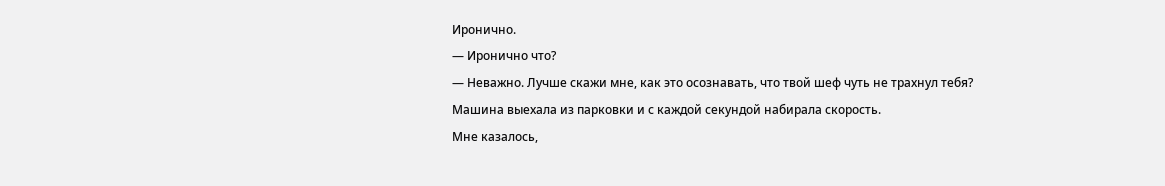Иронично.
— Иронично что?
— Неважно. Лучше скажи мне, как это осознавать, что твой шеф чуть не трахнул тебя?
Машина выехала из парковки и с каждой секундой набирала скорость.
Мне казалось,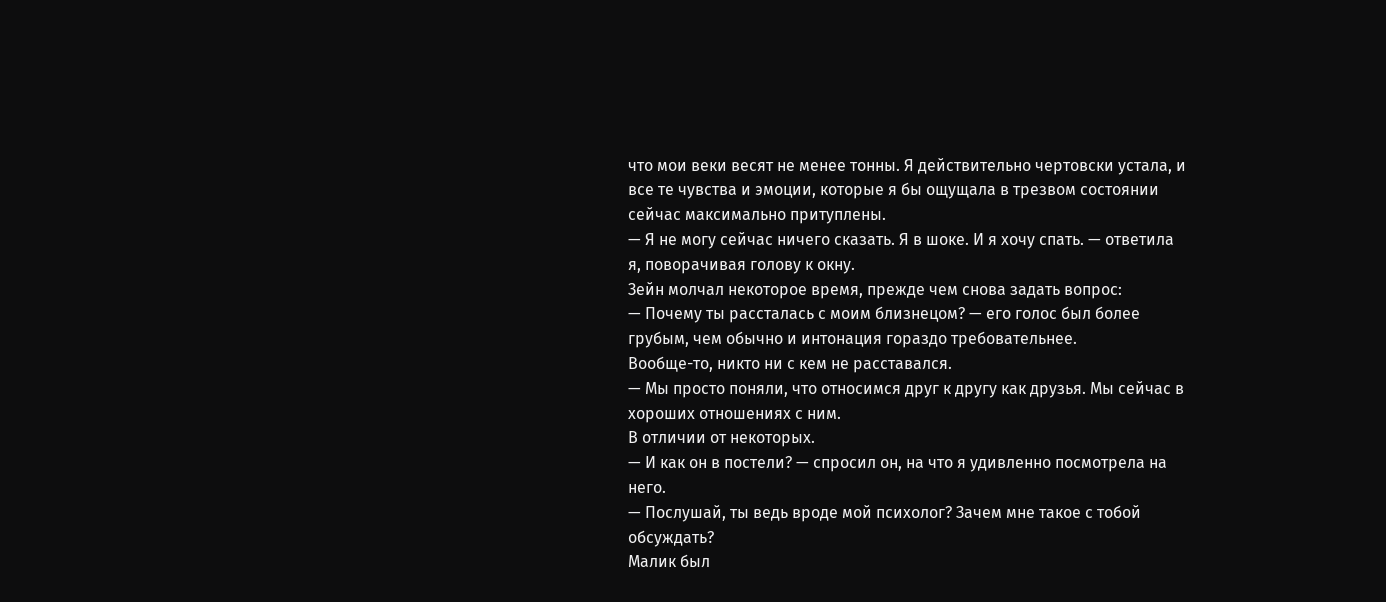что мои веки весят не менее тонны. Я действительно чертовски устала, и все те чувства и эмоции, которые я бы ощущала в трезвом состоянии сейчас максимально притуплены.
— Я не могу сейчас ничего сказать. Я в шоке. И я хочу спать. — ответила я, поворачивая голову к окну.
Зейн молчал некоторое время, прежде чем снова задать вопрос:
— Почему ты рассталась с моим близнецом? — его голос был более грубым, чем обычно и интонация гораздо требовательнее.
Вообще-то, никто ни с кем не расставался.
— Мы просто поняли, что относимся друг к другу как друзья. Мы сейчас в хороших отношениях с ним.
В отличии от некоторых.
— И как он в постели? — спросил он, на что я удивленно посмотрела на него.
— Послушай, ты ведь вроде мой психолог? Зачем мне такое с тобой обсуждать?
Малик был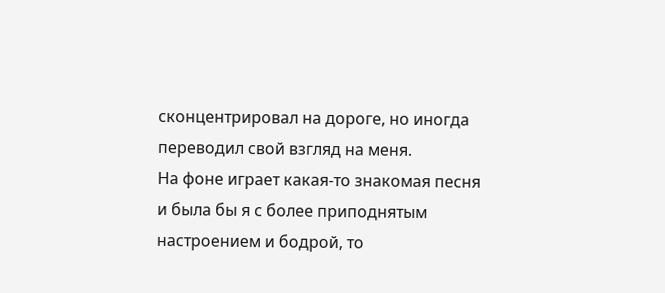сконцентрировал на дороге, но иногда переводил свой взгляд на меня.
На фоне играет какая-то знакомая песня и была бы я с более приподнятым настроением и бодрой, то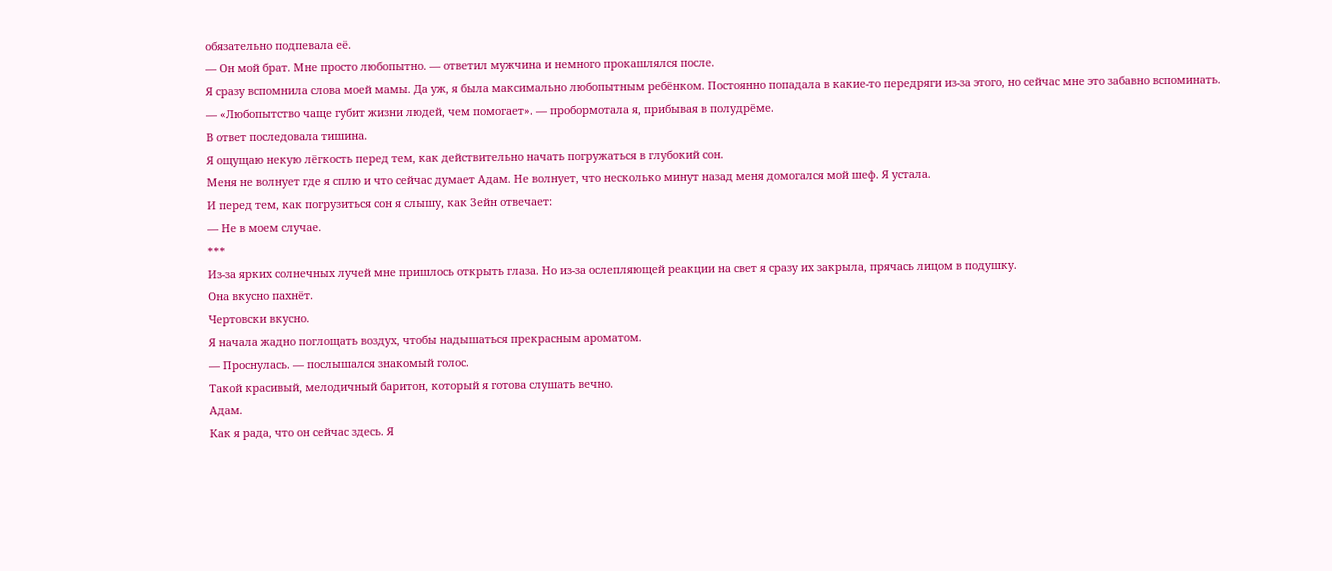обязательно подпевала её.
— Он мой брат. Мне просто любопытно. — ответил мужчина и немного прокашлялся после.
Я сразу вспомнила слова моей мамы. Да уж, я была максимально любопытным ребёнком. Постоянно попадала в какие-то передряги из-за этого, но сейчас мне это забавно вспоминать.
— «Любопытство чаще губит жизни людей, чем помогает». — пробормотала я, прибывая в полудрёме.
В ответ последовала тишина.
Я ощущаю некую лёгкость перед тем, как действительно начать погружаться в глубокий сон.
Меня не волнует где я сплю и что сейчас думает Адам. Не волнует, что несколько минут назад меня домогался мой шеф. Я устала.
И перед тем, как погрузиться сон я слышу, как Зейн отвечает:
— Не в моем случае.
***
Из-за ярких солнечных лучей мне пришлось открыть глаза. Но из-за ослепляющей реакции на свет я сразу их закрыла, прячась лицом в подушку.
Она вкусно пахнёт.
Чертовски вкусно.
Я начала жадно поглощать воздух, чтобы надышаться прекрасным ароматом.
— Проснулась. — послышался знакомый голос.
Такой красивый, мелодичный баритон, который я готова слушать вечно.
Адам.
Как я рада, что он сейчас здесь. Я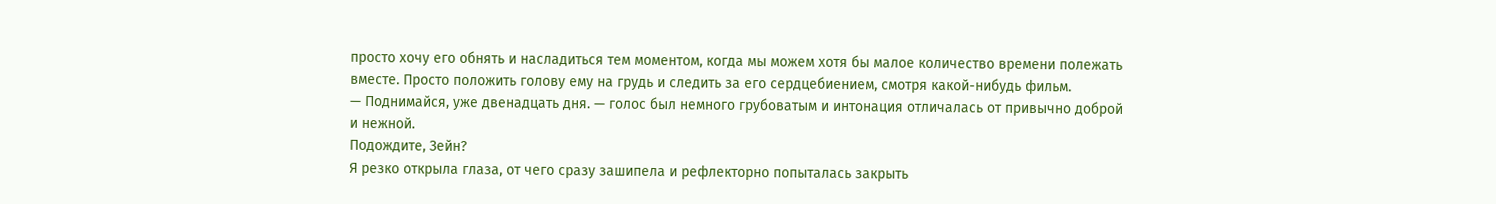просто хочу его обнять и насладиться тем моментом, когда мы можем хотя бы малое количество времени полежать вместе. Просто положить голову ему на грудь и следить за его сердцебиением, смотря какой-нибудь фильм.
— Поднимайся, уже двенадцать дня. — голос был немного грубоватым и интонация отличалась от привычно доброй и нежной.
Подождите, Зейн?
Я резко открыла глаза, от чего сразу зашипела и рефлекторно попыталась закрыть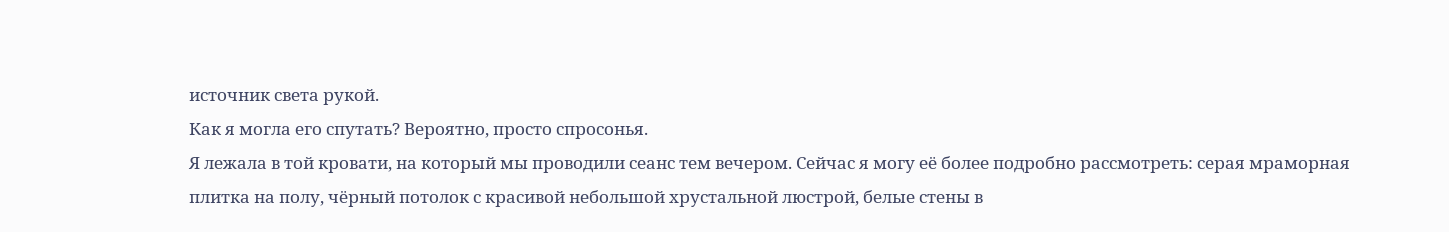источник света рукой.
Как я могла его спутать? Вероятно, просто спросонья.
Я лежала в той кровати, на который мы проводили сеанс тем вечером. Сейчас я могу её более подробно рассмотреть: серая мраморная плитка на полу, чёрный потолок с красивой небольшой хрустальной люстрой, белые стены в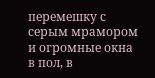перемешку с серым мрамором и огромные окна в пол, в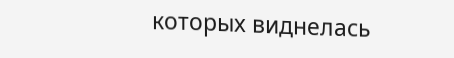которых виднелась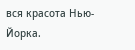вся красота Нью-Йорка.